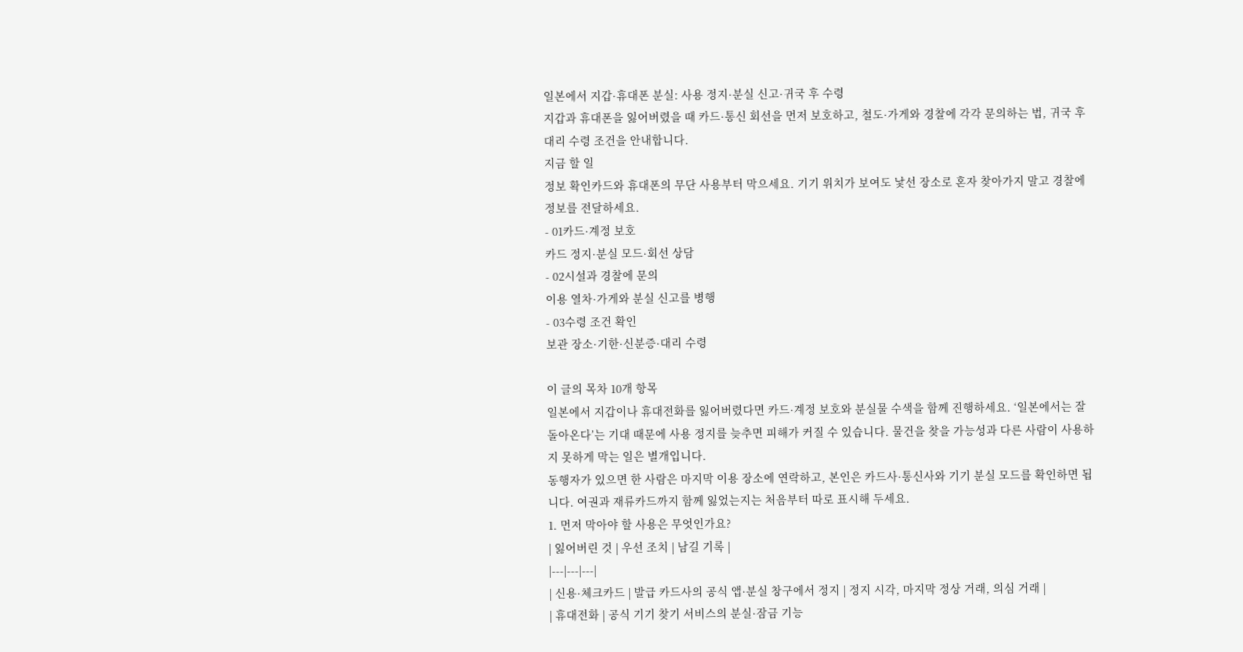일본에서 지갑·휴대폰 분실: 사용 정지·분실 신고·귀국 후 수령
지갑과 휴대폰을 잃어버렸을 때 카드·통신 회선을 먼저 보호하고, 철도·가게와 경찰에 각각 문의하는 법, 귀국 후 대리 수령 조건을 안내합니다.
지금 할 일
정보 확인카드와 휴대폰의 무단 사용부터 막으세요. 기기 위치가 보여도 낯선 장소로 혼자 찾아가지 말고 경찰에 정보를 전달하세요.
- 01카드·계정 보호
카드 정지·분실 모드·회선 상담
- 02시설과 경찰에 문의
이용 열차·가게와 분실 신고를 병행
- 03수령 조건 확인
보관 장소·기한·신분증·대리 수령

이 글의 목차 10개 항목
일본에서 지갑이나 휴대전화를 잃어버렸다면 카드·계정 보호와 분실물 수색을 함께 진행하세요. ‘일본에서는 잘 돌아온다’는 기대 때문에 사용 정지를 늦추면 피해가 커질 수 있습니다. 물건을 찾을 가능성과 다른 사람이 사용하지 못하게 막는 일은 별개입니다.
동행자가 있으면 한 사람은 마지막 이용 장소에 연락하고, 본인은 카드사·통신사와 기기 분실 모드를 확인하면 됩니다. 여권과 재류카드까지 함께 잃었는지는 처음부터 따로 표시해 두세요.
1. 먼저 막아야 할 사용은 무엇인가요?
| 잃어버린 것 | 우선 조치 | 남길 기록 |
|---|---|---|
| 신용·체크카드 | 발급 카드사의 공식 앱·분실 창구에서 정지 | 정지 시각, 마지막 정상 거래, 의심 거래 |
| 휴대전화 | 공식 기기 찾기 서비스의 분실·잠금 기능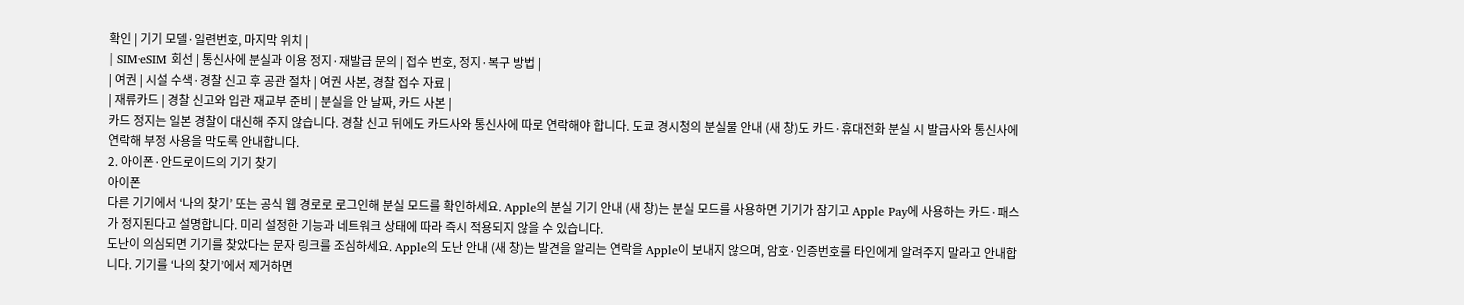확인 | 기기 모델·일련번호, 마지막 위치 |
| SIM·eSIM 회선 | 통신사에 분실과 이용 정지·재발급 문의 | 접수 번호, 정지·복구 방법 |
| 여권 | 시설 수색·경찰 신고 후 공관 절차 | 여권 사본, 경찰 접수 자료 |
| 재류카드 | 경찰 신고와 입관 재교부 준비 | 분실을 안 날짜, 카드 사본 |
카드 정지는 일본 경찰이 대신해 주지 않습니다. 경찰 신고 뒤에도 카드사와 통신사에 따로 연락해야 합니다. 도쿄 경시청의 분실물 안내 (새 창)도 카드·휴대전화 분실 시 발급사와 통신사에 연락해 부정 사용을 막도록 안내합니다.
2. 아이폰·안드로이드의 기기 찾기
아이폰
다른 기기에서 ‘나의 찾기’ 또는 공식 웹 경로로 로그인해 분실 모드를 확인하세요. Apple의 분실 기기 안내 (새 창)는 분실 모드를 사용하면 기기가 잠기고 Apple Pay에 사용하는 카드·패스가 정지된다고 설명합니다. 미리 설정한 기능과 네트워크 상태에 따라 즉시 적용되지 않을 수 있습니다.
도난이 의심되면 기기를 찾았다는 문자 링크를 조심하세요. Apple의 도난 안내 (새 창)는 발견을 알리는 연락을 Apple이 보내지 않으며, 암호·인증번호를 타인에게 알려주지 말라고 안내합니다. 기기를 ‘나의 찾기’에서 제거하면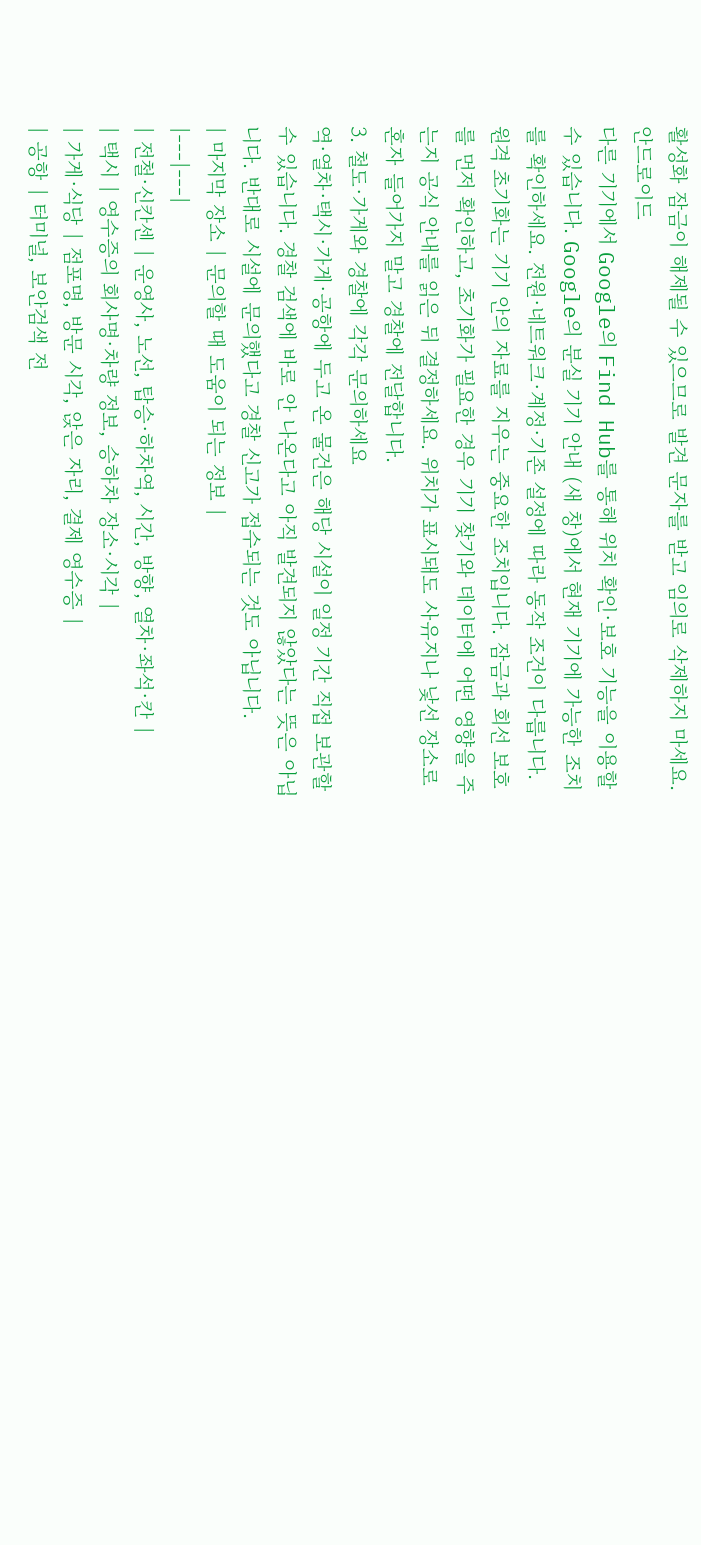활성화 잠금이 해제될 수 있으므로 발견 문자를 받고 임의로 삭제하지 마세요.
안드로이드
다른 기기에서 Google의 Find Hub를 통해 위치 확인·보호 기능을 이용할 수 있습니다. Google의 분실 기기 안내 (새 창)에서 현재 기기에 가능한 조치를 확인하세요. 전원·네트워크·계정·기존 설정에 따라 동작 조건이 다릅니다.
원격 초기화는 기기 안의 자료를 지우는 중요한 조치입니다. 잠금과 회선 보호를 먼저 확인하고, 초기화가 필요한 경우 기기 찾기와 데이터에 어떤 영향을 주는지 공식 안내를 읽은 뒤 결정하세요. 위치가 표시돼도 사유지나 낯선 장소로 혼자 들어가지 말고 경찰에 전달합니다.
3. 철도·가게와 경찰에 각각 문의하세요
역·열차·택시·가게·공항에 두고 온 물건은 해당 시설이 일정 기간 직접 보관할 수 있습니다. 경찰 검색에 바로 안 나온다고 아직 발견되지 않았다는 뜻은 아닙니다. 반대로 시설에 문의했다고 경찰 신고가 접수되는 것도 아닙니다.
| 마지막 장소 | 문의할 때 도움이 되는 정보 |
|---|---|
| 전철·신칸센 | 운영사, 노선, 탑승·하차역, 시간, 방향, 열차·좌석·칸 |
| 택시 | 영수증의 회사명·차량 정보, 승하차 장소·시각 |
| 가게·식당 | 점포명, 방문 시각, 앉은 자리, 결제 영수증 |
| 공항 | 터미널, 보안검색 전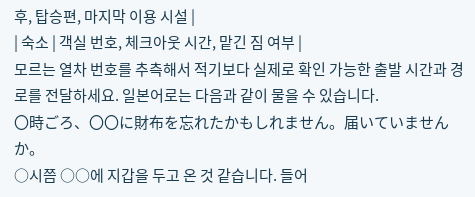후, 탑승편, 마지막 이용 시설 |
| 숙소 | 객실 번호, 체크아웃 시간, 맡긴 짐 여부 |
모르는 열차 번호를 추측해서 적기보다 실제로 확인 가능한 출발 시간과 경로를 전달하세요. 일본어로는 다음과 같이 물을 수 있습니다.
〇時ごろ、〇〇に財布を忘れたかもしれません。届いていませんか。
○시쯤 ○○에 지갑을 두고 온 것 같습니다. 들어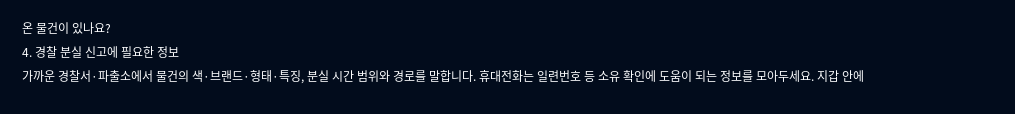온 물건이 있나요?
4. 경찰 분실 신고에 필요한 정보
가까운 경찰서·파출소에서 물건의 색·브랜드·형태·특징, 분실 시간 범위와 경로를 말합니다. 휴대전화는 일련번호 등 소유 확인에 도움이 되는 정보를 모아두세요. 지갑 안에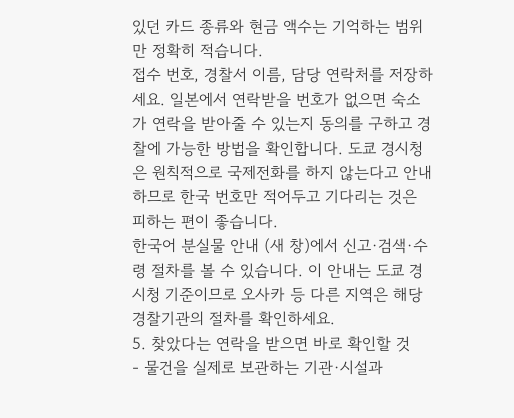있던 카드 종류와 현금 액수는 기억하는 범위만 정확히 적습니다.
접수 번호, 경찰서 이름, 담당 연락처를 저장하세요. 일본에서 연락받을 번호가 없으면 숙소가 연락을 받아줄 수 있는지 동의를 구하고 경찰에 가능한 방법을 확인합니다. 도쿄 경시청은 원칙적으로 국제전화를 하지 않는다고 안내하므로 한국 번호만 적어두고 기다리는 것은 피하는 편이 좋습니다.
한국어 분실물 안내 (새 창)에서 신고·검색·수령 절차를 볼 수 있습니다. 이 안내는 도쿄 경시청 기준이므로 오사카 등 다른 지역은 해당 경찰기관의 절차를 확인하세요.
5. 찾았다는 연락을 받으면 바로 확인할 것
- 물건을 실제로 보관하는 기관·시설과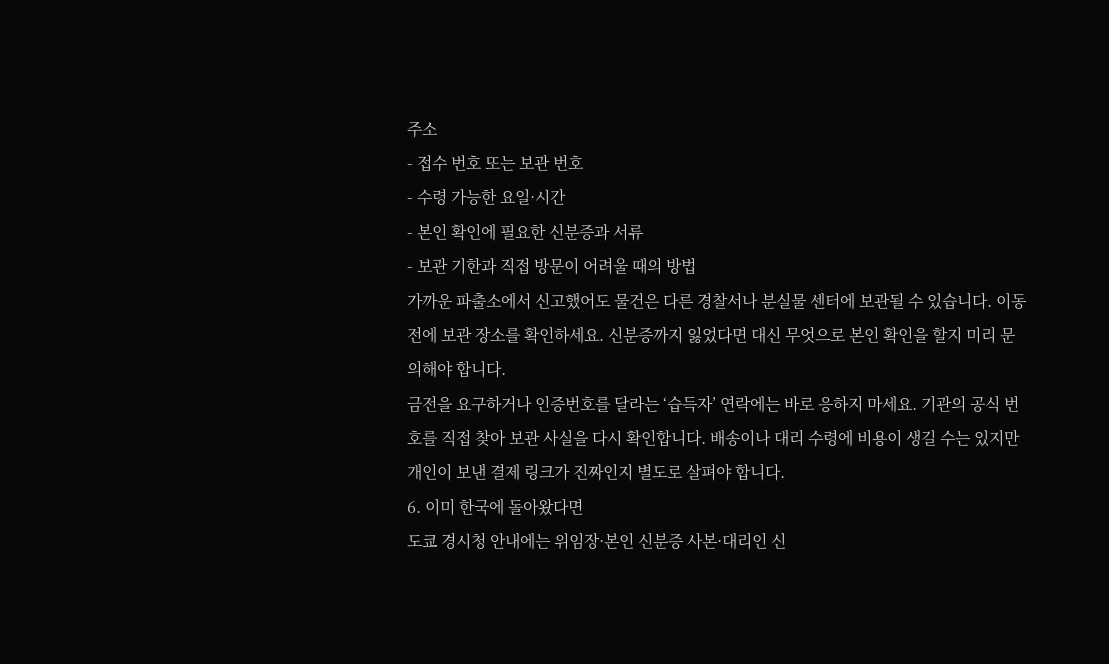주소
- 접수 번호 또는 보관 번호
- 수령 가능한 요일·시간
- 본인 확인에 필요한 신분증과 서류
- 보관 기한과 직접 방문이 어려울 때의 방법
가까운 파출소에서 신고했어도 물건은 다른 경찰서나 분실물 센터에 보관될 수 있습니다. 이동 전에 보관 장소를 확인하세요. 신분증까지 잃었다면 대신 무엇으로 본인 확인을 할지 미리 문의해야 합니다.
금전을 요구하거나 인증번호를 달라는 ‘습득자’ 연락에는 바로 응하지 마세요. 기관의 공식 번호를 직접 찾아 보관 사실을 다시 확인합니다. 배송이나 대리 수령에 비용이 생길 수는 있지만 개인이 보낸 결제 링크가 진짜인지 별도로 살펴야 합니다.
6. 이미 한국에 돌아왔다면
도쿄 경시청 안내에는 위임장·본인 신분증 사본·대리인 신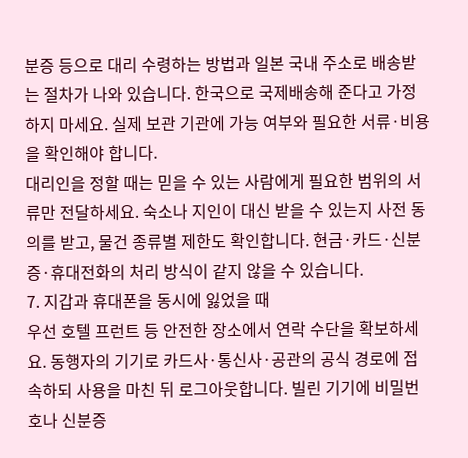분증 등으로 대리 수령하는 방법과 일본 국내 주소로 배송받는 절차가 나와 있습니다. 한국으로 국제배송해 준다고 가정하지 마세요. 실제 보관 기관에 가능 여부와 필요한 서류·비용을 확인해야 합니다.
대리인을 정할 때는 믿을 수 있는 사람에게 필요한 범위의 서류만 전달하세요. 숙소나 지인이 대신 받을 수 있는지 사전 동의를 받고, 물건 종류별 제한도 확인합니다. 현금·카드·신분증·휴대전화의 처리 방식이 같지 않을 수 있습니다.
7. 지갑과 휴대폰을 동시에 잃었을 때
우선 호텔 프런트 등 안전한 장소에서 연락 수단을 확보하세요. 동행자의 기기로 카드사·통신사·공관의 공식 경로에 접속하되 사용을 마친 뒤 로그아웃합니다. 빌린 기기에 비밀번호나 신분증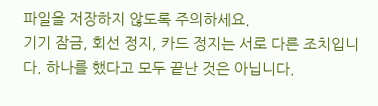파일을 저장하지 않도록 주의하세요.
기기 잠금, 회선 정지, 카드 정지는 서로 다른 조치입니다. 하나를 했다고 모두 끝난 것은 아닙니다.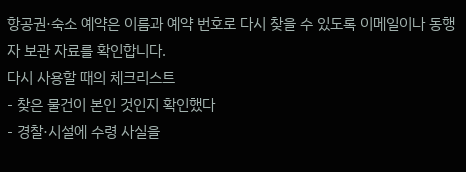항공권·숙소 예약은 이름과 예약 번호로 다시 찾을 수 있도록 이메일이나 동행자 보관 자료를 확인합니다.
다시 사용할 때의 체크리스트
- 찾은 물건이 본인 것인지 확인했다
- 경찰·시설에 수령 사실을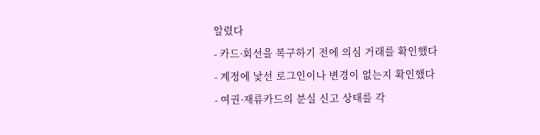알렸다
- 카드·회선을 복구하기 전에 의심 거래를 확인했다
- 계정에 낯선 로그인이나 변경이 없는지 확인했다
- 여권·재류카드의 분실 신고 상태를 각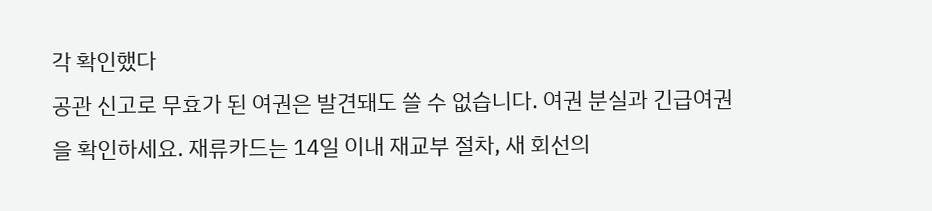각 확인했다
공관 신고로 무효가 된 여권은 발견돼도 쓸 수 없습니다. 여권 분실과 긴급여권을 확인하세요. 재류카드는 14일 이내 재교부 절차, 새 회선의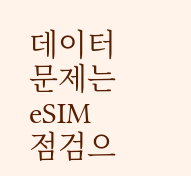데이터 문제는 eSIM 점검으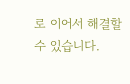로 이어서 해결할 수 있습니다.